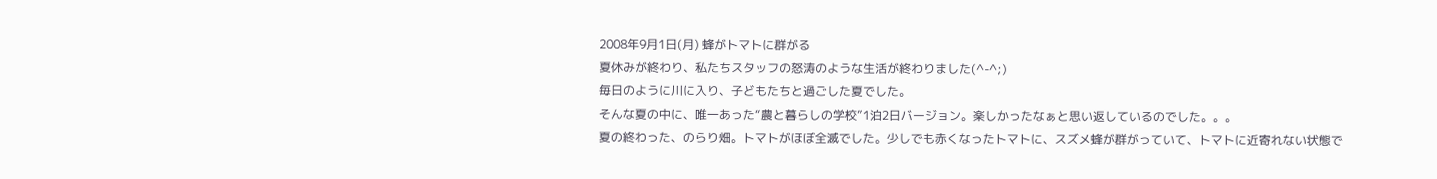2008年9月1日(月) 蜂がトマトに群がる
夏休みが終わり、私たちスタッフの怒涛のような生活が終わりました(^-^;)
毎日のように川に入り、子どもたちと過ごした夏でした。
そんな夏の中に、唯一あった“農と暮らしの学校”1泊2日バージョン。楽しかったなぁと思い返しているのでした。。。
夏の終わった、のらり畑。トマトがほぼ全滅でした。少しでも赤くなったトマトに、スズメ蜂が群がっていて、トマトに近寄れない状態で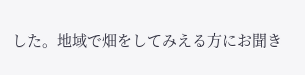した。地域で畑をしてみえる方にお聞き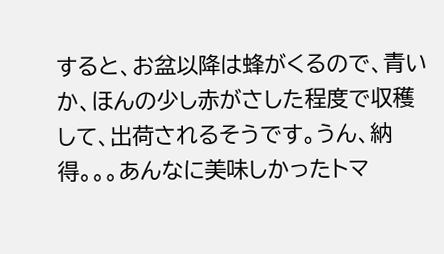すると、お盆以降は蜂がくるので、青いか、ほんの少し赤がさした程度で収穫して、出荷されるそうです。うん、納得。。。あんなに美味しかったトマ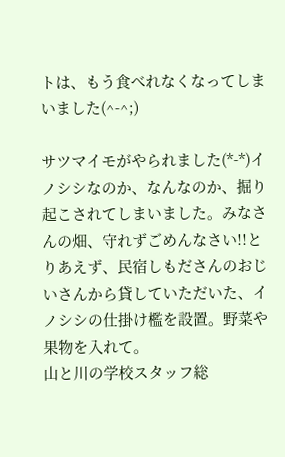トは、もう食べれなくなってしまいました(^-^;)

サツマイモがやられました(*-*)イノシシなのか、なんなのか、掘り起こされてしまいました。みなさんの畑、守れずごめんなさい!!とりあえず、民宿しもださんのおじいさんから貸していただいた、イノシシの仕掛け檻を設置。野菜や果物を入れて。
山と川の学校スタッフ総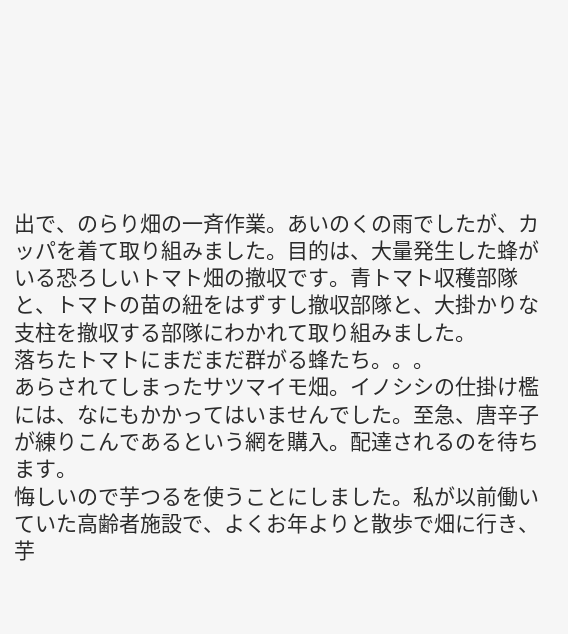出で、のらり畑の一斉作業。あいのくの雨でしたが、カッパを着て取り組みました。目的は、大量発生した蜂がいる恐ろしいトマト畑の撤収です。青トマト収穫部隊と、トマトの苗の紐をはずすし撤収部隊と、大掛かりな支柱を撤収する部隊にわかれて取り組みました。
落ちたトマトにまだまだ群がる蜂たち。。。
あらされてしまったサツマイモ畑。イノシシの仕掛け檻には、なにもかかってはいませんでした。至急、唐辛子が練りこんであるという網を購入。配達されるのを待ちます。
悔しいので芋つるを使うことにしました。私が以前働いていた高齢者施設で、よくお年よりと散歩で畑に行き、芋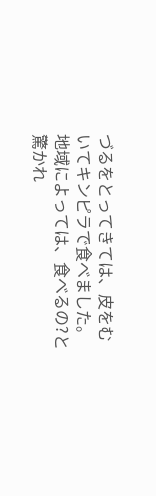づるをとってきては、皮をむいてキンピラで食べました。地域によっては、食べるの?と驚かれ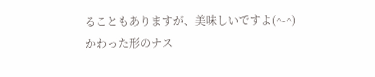ることもありますが、美味しいですよ(^-^)
かわった形のナス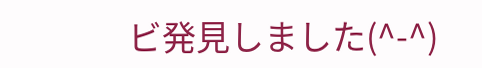ビ発見しました(^-^)